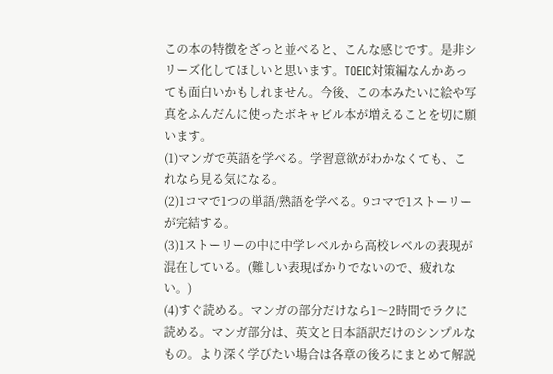この本の特徴をざっと並べると、こんな感じです。是非シリーズ化してほしいと思います。TOEIC対策編なんかあっても面白いかもしれません。今後、この本みたいに絵や写真をふんだんに使ったボキャビル本が増えることを切に願います。
(1)マンガで英語を学べる。学習意欲がわかなくても、これなら見る気になる。
(2)1コマで1つの単語/熟語を学べる。9コマで1ストーリーが完結する。
(3)1ストーリーの中に中学レベルから高校レベルの表現が混在している。(難しい表現ばかりでないので、疲れない。)
(4)すぐ読める。マンガの部分だけなら1〜2時間でラクに読める。マンガ部分は、英文と日本語訳だけのシンプルなもの。より深く学びたい場合は各章の後ろにまとめて解説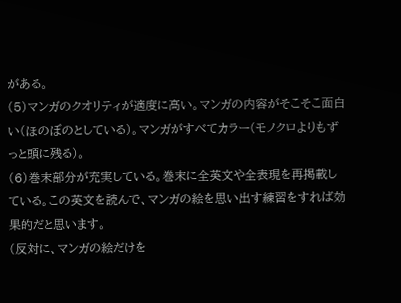がある。
(5)マンガのクオリティが適度に高い。マンガの内容がそこそこ面白い(ほのぼのとしている)。マンガがすべてカラー(モノクロよりもずっと頭に残る)。
(6)巻末部分が充実している。巻末に全英文や全表現を再掲載している。この英文を読んで、マンガの絵を思い出す練習をすれば効果的だと思います。
(反対に、マンガの絵だけを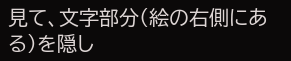見て、文字部分(絵の右側にある)を隠し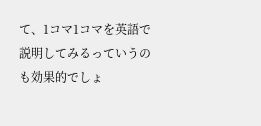て、1コマ1コマを英語で説明してみるっていうのも効果的でしょ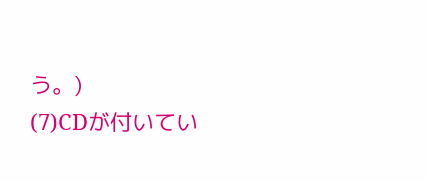う。)
(7)CDが付いてい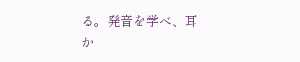る。発音を学べ、耳か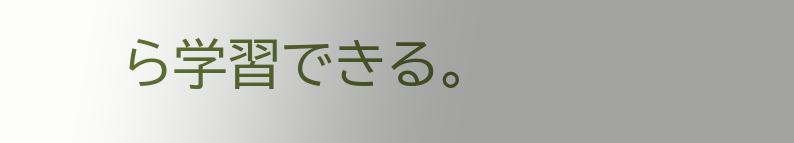ら学習できる。